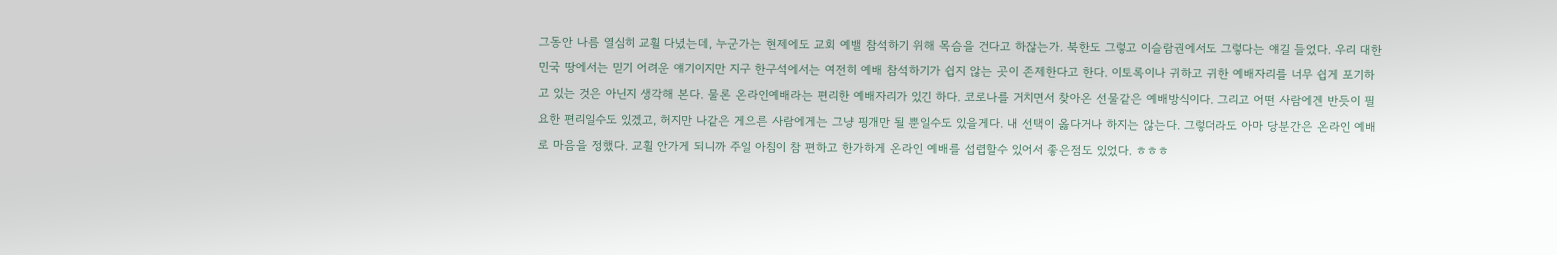그동안 나름 열심히 교횔 다녔는데, 누군가는 현제에도 교회 예밸 참석하기 위해 목슴을 건다고 하잖는가. 북한도 그렇고 이슬람권에서도 그렇다는 얘길 들었다. 우리 대한민국 땅에서는 믿기 어려운 얘기이지만 지구 한구석에서는 여전히 예배 참석하기가 쉽지 않는 곳이 존제한다고 한다. 이토록이나 귀하고 귀한 예배자리를 너무 쉽게 포기하고 있는 것은 아닌지 생각해 본다. 물론 온라인예배라는 편리한 예배자리가 있긴 하다. 코로나를 거치면서 찾아온 선물같은 예배방식이다. 그리고 어떤 사람에겐 반듯이 필요한 편리일수도 있겠고, 허지만 나같은 게으른 사람에게는 그냥 핑개만 될 뿐일수도 있을게다. 내 선택이 옳다거나 하지는 않는다. 그렇더라도 아마 당분간은 온라인 예배로 마음을 정했다. 교횔 안가게 되니까 주일 아침이 참 편하고 한가하게 온라인 예배를 섭렵할수 있어서 좋은점도 있었다. ㅎㅎㅎ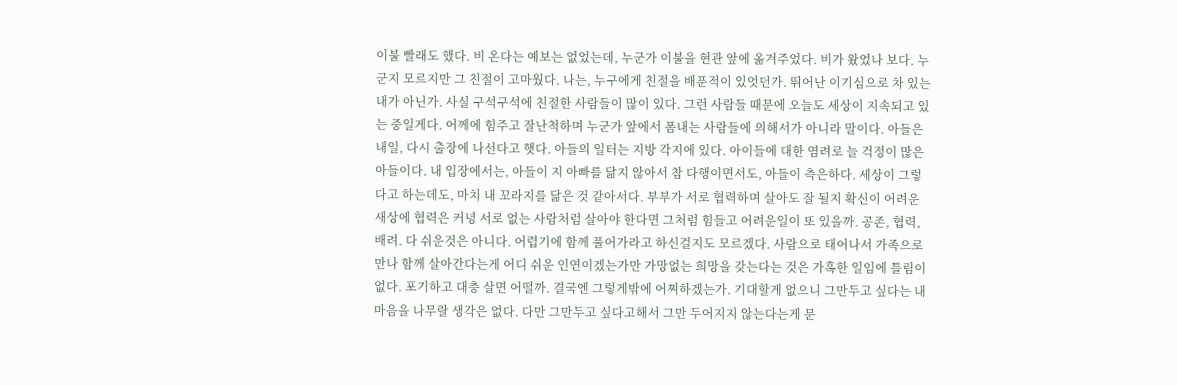이불 빨래도 했다. 비 온다는 예보는 없었는데, 누군가 이불을 현관 앞에 옮겨주었다. 비가 왔었나 보다. 누군지 모르지만 그 친절이 고마웠다. 나는, 누구에게 친절을 배푼적이 있엇던가. 뛰어난 이기심으로 차 있는 내가 아닌가. 사실 구석구석에 친절한 사람들이 많이 있다. 그런 사람들 때문에 오늘도 세상이 지속되고 있는 중일게다. 어께에 힘주고 잘난척하며 누군가 앞에서 폼내는 사람들에 의해서가 아니라 말이다. 아들은 내일, 다시 출장에 나선다고 햇다. 아들의 일터는 지방 각지에 있다. 아이들에 대한 염려로 늘 걱정이 많은 아들이다. 내 입장에서는, 아들이 지 아빠를 닮지 않아서 참 다행이면서도, 아들이 측은하다. 세상이 그렇다고 하는데도, 마치 내 꼬라지를 닮은 것 같아서다. 부부가 서로 협력하며 살아도 잘 될지 확신이 어려운 새상에 협력은 커녕 서로 없는 사람처럼 살아야 한다면 그처럼 힘들고 어려운일이 또 있을까. 공존, 협력, 배려. 다 쉬운것은 아니다. 어렵기에 함께 풀어가라고 하신걸지도 모르겠다. 사람으로 태어나서 가족으로 만나 함께 살아간다는게 어디 쉬운 인연이겠는가만 가망없는 희망을 갖는다는 것은 가혹한 일임에 틀림이 없다. 포기하고 대충 살면 어떨까. 결국엔 그렇게밖에 어찌하겠는가. 기대할게 없으니 그만두고 싶다는 내 마음을 나무랄 생각은 없다. 다만 그만두고 싶다고해서 그만 두어지지 않는다는게 문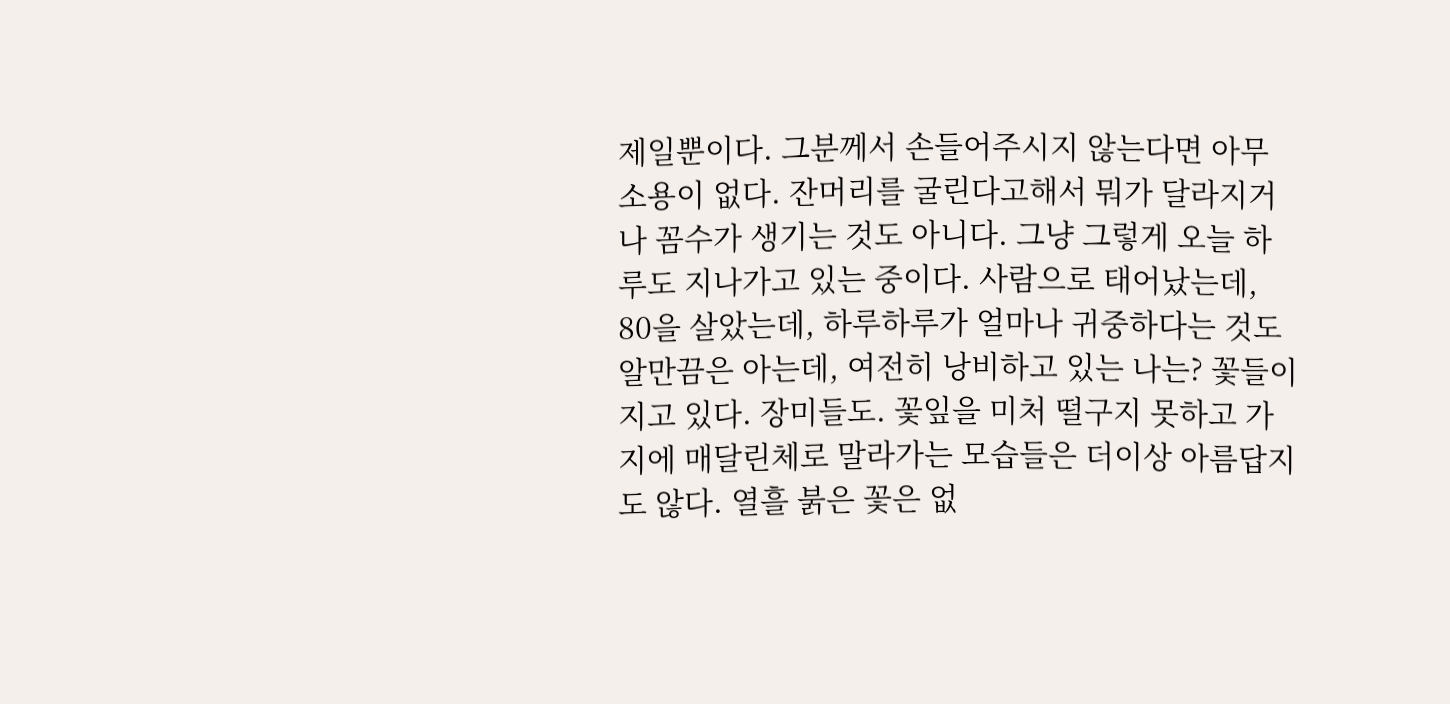제일뿐이다. 그분께서 손들어주시지 않는다면 아무 소용이 없다. 잔머리를 굴린다고해서 뭐가 달라지거나 꼼수가 생기는 것도 아니다. 그냥 그렇게 오늘 하루도 지나가고 있는 중이다. 사람으로 태어났는데, 80을 살았는데, 하루하루가 얼마나 귀중하다는 것도 알만끔은 아는데, 여전히 낭비하고 있는 나는? 꽃들이 지고 있다. 장미들도. 꽃잎을 미처 떨구지 못하고 가지에 매달린체로 말라가는 모습들은 더이상 아름답지도 않다. 열흘 붉은 꽃은 없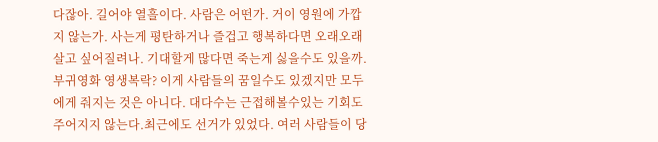다잖아. 길어야 열흘이다. 사람은 어떤가. 거이 영원에 가깝지 않는가. 사는게 평탄하거나 즐겁고 행복하다면 오래오래 살고 싶어질려나. 기대할게 많다면 죽는게 싫을수도 있을까. 부귀영화 영생복락? 이게 사람들의 꿈일수도 있겠지만 모두에게 줘지는 것은 아니다. 대다수는 근접해볼수있는 기회도 주어지지 않는다.최근에도 선거가 있었다. 여러 사람들이 당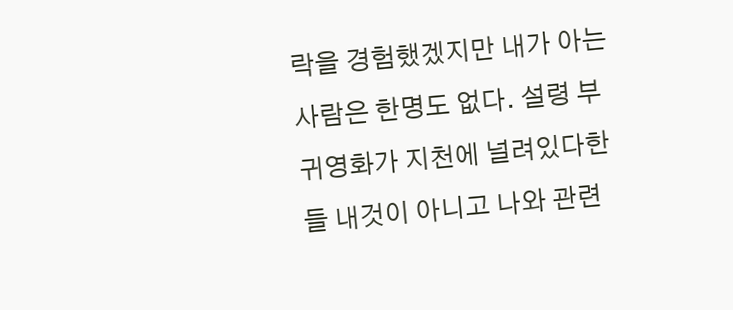락을 경험했겠지만 내가 아는 사람은 한명도 없다. 설령 부귀영화가 지천에 널려있다한들 내것이 아니고 나와 관련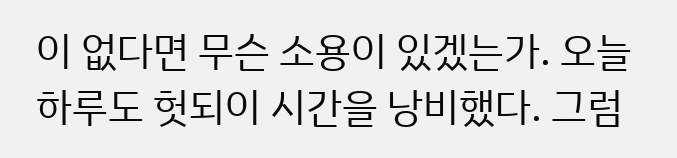이 없다면 무슨 소용이 있겠는가. 오늘 하루도 헛되이 시간을 낭비했다. 그럼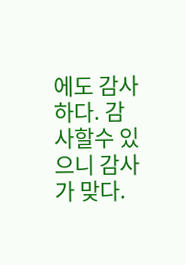에도 감사하다. 감사할수 있으니 감사가 맞다.